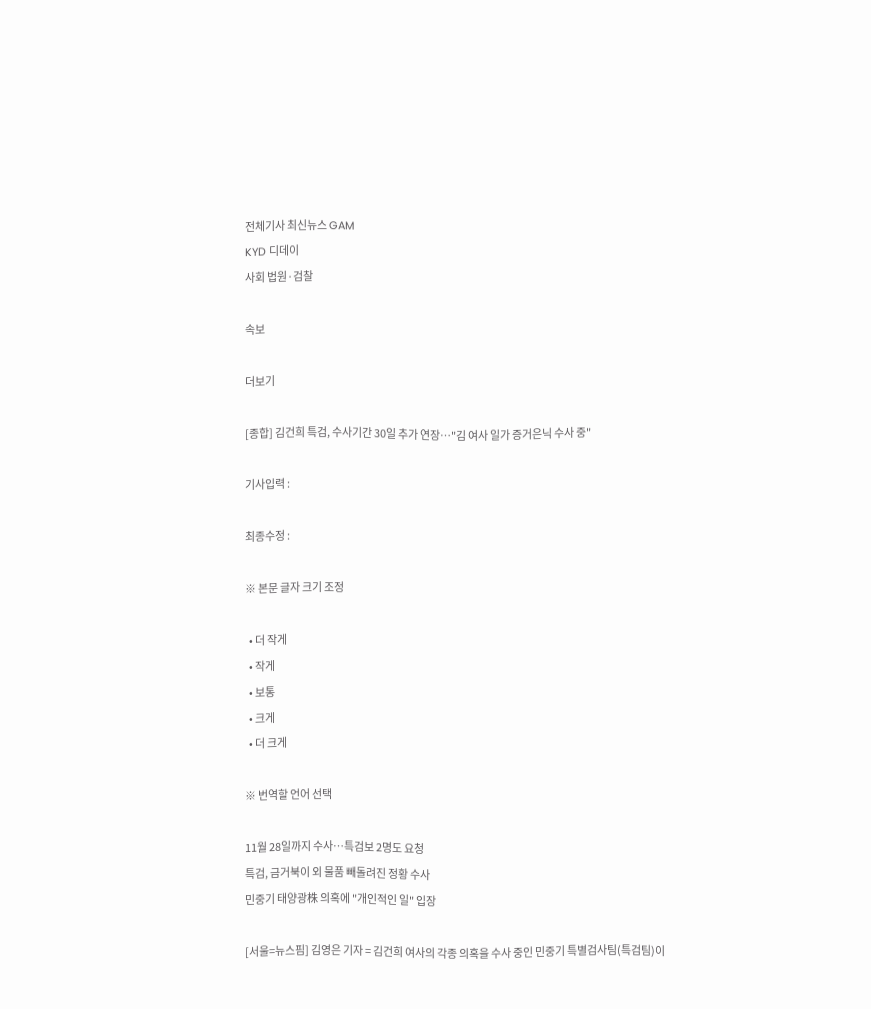전체기사 최신뉴스 GAM
KYD 디데이
사회 법원·검찰

속보

더보기

[종합] 김건희 특검, 수사기간 30일 추가 연장…"김 여사 일가 증거은닉 수사 중"

기사입력 :

최종수정 :

※ 본문 글자 크기 조정

  • 더 작게
  • 작게
  • 보통
  • 크게
  • 더 크게

※ 번역할 언어 선택

11월 28일까지 수사…특검보 2명도 요청
특검, 금거북이 외 물품 빼돌려진 정황 수사
민중기 태양광株 의혹에 "개인적인 일" 입장

[서울=뉴스핌] 김영은 기자 = 김건희 여사의 각종 의혹을 수사 중인 민중기 특별검사팀(특검팀)이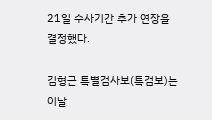21일 수사기간 추가 연장을 결정했다.

김형근 특별검사보(특검보)는 이날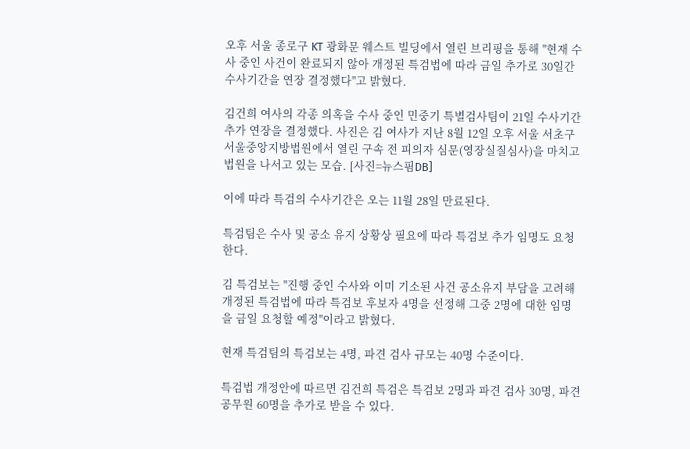오후 서울 종로구 KT 광화문 웨스트 빌딩에서 열린 브리핑을 통해 "현재 수사 중인 사건이 완료되지 않아 개정된 특검법에 따라 금일 추가로 30일간 수사기간을 연장 결정했다"고 밝혔다.

김건희 여사의 각종 의혹을 수사 중인 민중기 특별검사팀이 21일 수사기간 추가 연장을 결정했다. 사진은 김 여사가 지난 8월 12일 오후 서울 서초구 서울중앙지방법원에서 열린 구속 전 피의자 심문(영장실질심사)을 마치고 법원을 나서고 있는 모습. [사진=뉴스핌DB]

이에 따라 특검의 수사기간은 오는 11월 28일 만료된다.

특검팀은 수사 및 공소 유지 상황상 필요에 따라 특검보 추가 임명도 요청한다.

김 특검보는 "진행 중인 수사와 이미 기소된 사건 공소유지 부담을 고려해 개정된 특검법에 따라 특검보 후보자 4명을 선정해 그중 2명에 대한 임명을 금일 요청할 예정"이라고 밝혔다.

현재 특검팀의 특검보는 4명, 파견 검사 규모는 40명 수준이다.

특검법 개정안에 따르면 김건희 특검은 특검보 2명과 파견 검사 30명, 파견 공무원 60명을 추가로 받을 수 있다.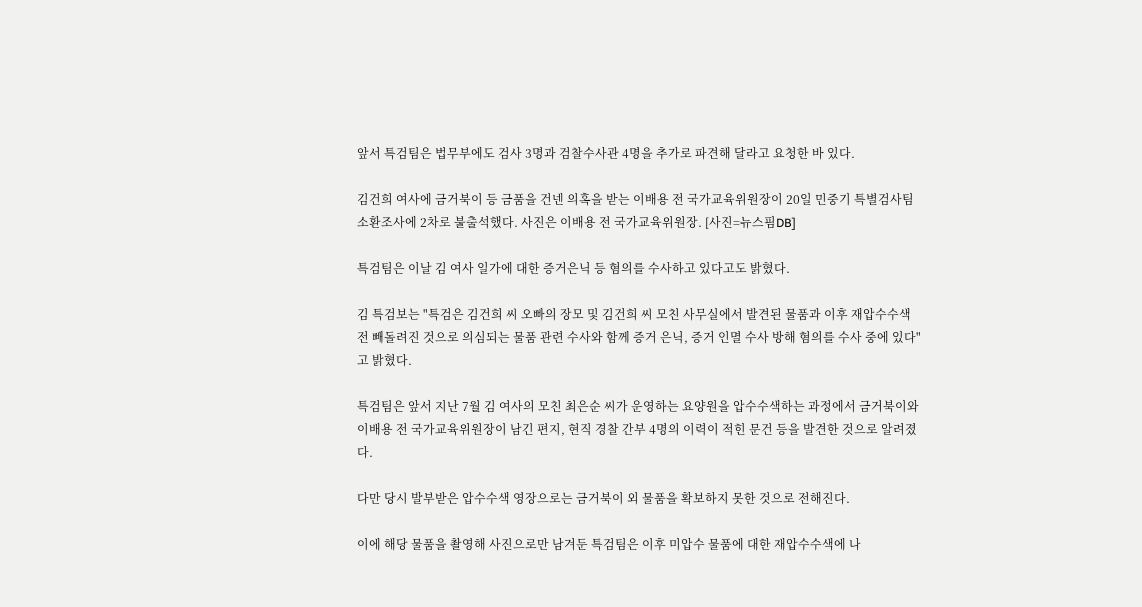앞서 특검팀은 법무부에도 검사 3명과 검찰수사관 4명을 추가로 파견해 달라고 요청한 바 있다.

김건희 여사에 금거북이 등 금품을 건넨 의혹을 받는 이배용 전 국가교육위원장이 20일 민중기 특별검사팀 소환조사에 2차로 불출석했다. 사진은 이배용 전 국가교육위원장. [사진=뉴스핌DB]

특검팀은 이날 김 여사 일가에 대한 증거은닉 등 혐의를 수사하고 있다고도 밝혔다.

김 특검보는 "특검은 김건희 씨 오빠의 장모 및 김건희 씨 모친 사무실에서 발견된 물품과 이후 재압수수색 전 빼돌려진 것으로 의심되는 물품 관련 수사와 함께 증거 은닉, 증거 인멸 수사 방해 혐의를 수사 중에 있다"고 밝혔다.

특검팀은 앞서 지난 7월 김 여사의 모친 최은순 씨가 운영하는 요양원을 압수수색하는 과정에서 금거북이와 이배용 전 국가교육위원장이 남긴 편지, 현직 경찰 간부 4명의 이력이 적힌 문건 등을 발견한 것으로 알려졌다.

다만 당시 발부받은 압수수색 영장으로는 금거북이 외 물품을 확보하지 못한 것으로 전해진다.

이에 해당 물품을 촬영해 사진으로만 남겨둔 특검팀은 이후 미압수 물품에 대한 재압수수색에 나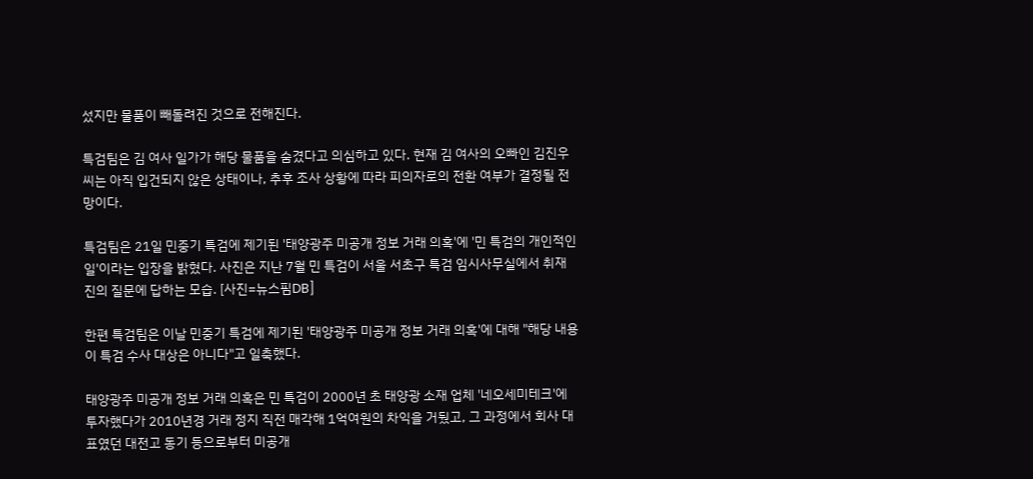섰지만 물품이 빼돌려진 것으로 전해진다.

특검팀은 김 여사 일가가 해당 물품을 숨겼다고 의심하고 있다. 현재 김 여사의 오빠인 김진우 씨는 아직 입건되지 않은 상태이나, 추후 조사 상황에 따라 피의자로의 전환 여부가 결정될 전망이다.

특검팀은 21일 민중기 특검에 제기된 '태양광주 미공개 정보 거래 의혹'에 '민 특검의 개인적인 일'이라는 입장을 밝혔다. 사진은 지난 7월 민 특검이 서울 서초구 특검 임시사무실에서 취재진의 질문에 답하는 모습. [사진=뉴스핌DB]

한편 특검팀은 이날 민중기 특검에 제기된 '태양광주 미공개 정보 거래 의혹'에 대해 "해당 내용이 특검 수사 대상은 아니다"고 일축했다.

태양광주 미공개 정보 거래 의혹은 민 특검이 2000년 초 태양광 소재 업체 '네오세미테크'에 투자했다가 2010년경 거래 정지 직전 매각해 1억여원의 차익을 거뒀고, 그 과정에서 회사 대표였던 대전고 동기 등으로부터 미공개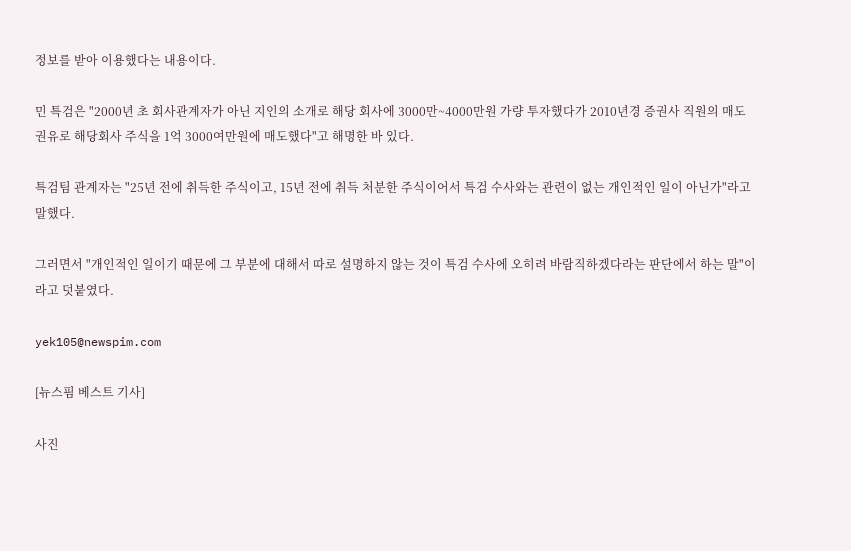정보를 받아 이용했다는 내용이다.

민 특검은 "2000년 초 회사관계자가 아닌 지인의 소개로 해당 회사에 3000만~4000만원 가량 투자했다가 2010년경 증권사 직원의 매도 권유로 해당회사 주식을 1억 3000여만원에 매도했다"고 해명한 바 있다.

특검팀 관계자는 "25년 전에 취득한 주식이고, 15년 전에 취득 처분한 주식이어서 특검 수사와는 관련이 없는 개인적인 일이 아닌가"라고 말했다.

그러면서 "개인적인 일이기 때문에 그 부분에 대해서 따로 설명하지 않는 것이 특검 수사에 오히려 바람직하겠다라는 판단에서 하는 말"이라고 덧붙였다.

yek105@newspim.com

[뉴스핌 베스트 기사]

사진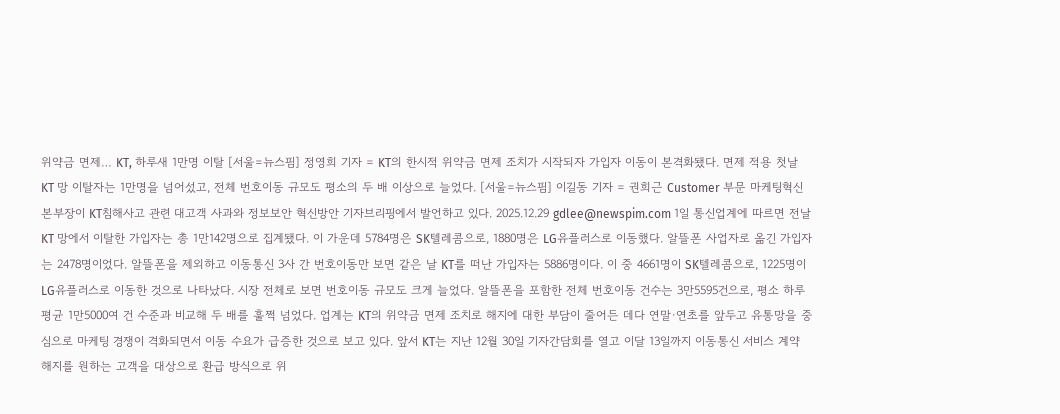위약금 면제… KT, 하루새 1만명 이탈 [서울=뉴스핌] 정영희 기자 = KT의 한시적 위약금 면제 조치가 시작되자 가입자 이동이 본격화됐다. 면제 적용 첫날 KT 망 이탈자는 1만명을 넘어섰고, 전체 번호이동 규모도 평소의 두 배 이상으로 늘었다. [서울=뉴스핌] 이길동 기자 = 권희근 Customer 부문 마케팅혁신본부장이 KT침해사고 관련 대고객 사과와 정보보안 혁신방안 기자브리핑에서 발언하고 있다. 2025.12.29 gdlee@newspim.com 1일 통신업계에 따르면 전날 KT 망에서 이탈한 가입자는 총 1만142명으로 집계됐다. 이 가운데 5784명은 SK텔레콤으로, 1880명은 LG유플러스로 이동했다. 알뜰폰 사업자로 옮긴 가입자는 2478명이었다. 알뜰폰을 제외하고 이동통신 3사 간 번호이동만 보면 같은 날 KT를 떠난 가입자는 5886명이다. 이 중 4661명이 SK텔레콤으로, 1225명이 LG유플러스로 이동한 것으로 나타났다. 시장 전체로 보면 번호이동 규모도 크게 늘었다. 알뜰폰을 포함한 전체 번호이동 건수는 3만5595건으로, 평소 하루 평균 1만5000여 건 수준과 비교해 두 배를 훌쩍 넘었다. 업계는 KT의 위약금 면제 조치로 해지에 대한 부담이 줄어든 데다 연말·연초를 앞두고 유통망을 중심으로 마케팅 경쟁이 격화되면서 이동 수요가 급증한 것으로 보고 있다. 앞서 KT는 지난 12월 30일 기자간담회를 열고 이달 13일까지 이동통신 서비스 계약 해지를 원하는 고객을 대상으로 환급 방식으로 위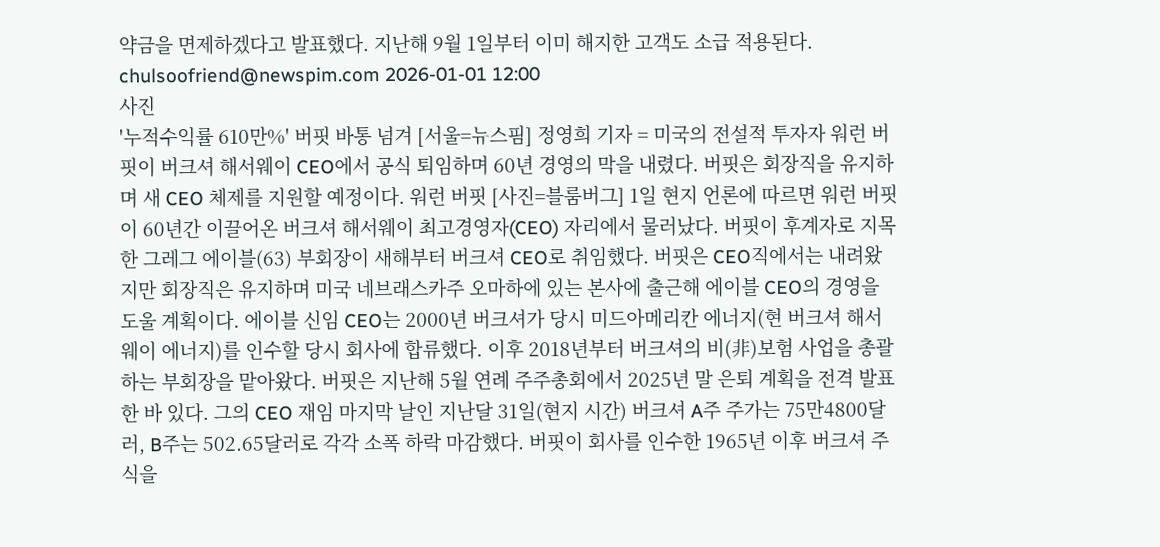약금을 면제하겠다고 발표했다. 지난해 9월 1일부터 이미 해지한 고객도 소급 적용된다. chulsoofriend@newspim.com 2026-01-01 12:00
사진
'누적수익률 610만%' 버핏 바통 넘겨 [서울=뉴스핌] 정영희 기자 = 미국의 전설적 투자자 워런 버핏이 버크셔 해서웨이 CEO에서 공식 퇴임하며 60년 경영의 막을 내렸다. 버핏은 회장직을 유지하며 새 CEO 체제를 지원할 예정이다. 워런 버핏 [사진=블룸버그] 1일 현지 언론에 따르면 워런 버핏이 60년간 이끌어온 버크셔 해서웨이 최고경영자(CEO) 자리에서 물러났다. 버핏이 후계자로 지목한 그레그 에이블(63) 부회장이 새해부터 버크셔 CEO로 취임했다. 버핏은 CEO직에서는 내려왔지만 회장직은 유지하며 미국 네브래스카주 오마하에 있는 본사에 출근해 에이블 CEO의 경영을 도울 계획이다. 에이블 신임 CEO는 2000년 버크셔가 당시 미드아메리칸 에너지(현 버크셔 해서웨이 에너지)를 인수할 당시 회사에 합류했다. 이후 2018년부터 버크셔의 비(非)보험 사업을 총괄하는 부회장을 맡아왔다. 버핏은 지난해 5월 연례 주주총회에서 2025년 말 은퇴 계획을 전격 발표한 바 있다. 그의 CEO 재임 마지막 날인 지난달 31일(현지 시간) 버크셔 A주 주가는 75만4800달러, B주는 502.65달러로 각각 소폭 하락 마감했다. 버핏이 회사를 인수한 1965년 이후 버크셔 주식을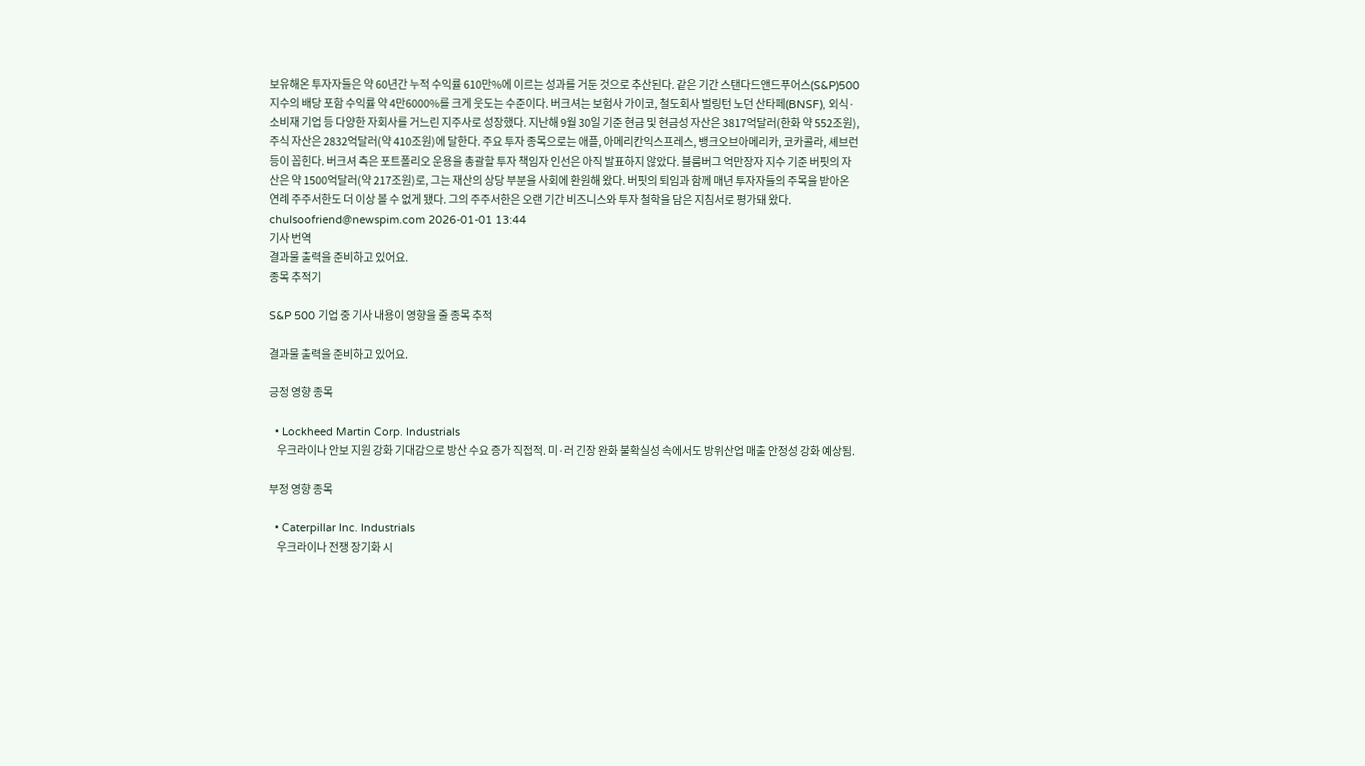보유해온 투자자들은 약 60년간 누적 수익률 610만%에 이르는 성과를 거둔 것으로 추산된다. 같은 기간 스탠다드앤드푸어스(S&P)500 지수의 배당 포함 수익률 약 4만6000%를 크게 웃도는 수준이다. 버크셔는 보험사 가이코, 철도회사 벌링턴 노던 산타페(BNSF), 외식·소비재 기업 등 다양한 자회사를 거느린 지주사로 성장했다. 지난해 9월 30일 기준 현금 및 현금성 자산은 3817억달러(한화 약 552조원), 주식 자산은 2832억달러(약 410조원)에 달한다. 주요 투자 종목으로는 애플, 아메리칸익스프레스, 뱅크오브아메리카, 코카콜라, 셰브런 등이 꼽힌다. 버크셔 측은 포트폴리오 운용을 총괄할 투자 책임자 인선은 아직 발표하지 않았다. 블룸버그 억만장자 지수 기준 버핏의 자산은 약 1500억달러(약 217조원)로, 그는 재산의 상당 부분을 사회에 환원해 왔다. 버핏의 퇴임과 함께 매년 투자자들의 주목을 받아온 연례 주주서한도 더 이상 볼 수 없게 됐다. 그의 주주서한은 오랜 기간 비즈니스와 투자 철학을 담은 지침서로 평가돼 왔다. chulsoofriend@newspim.com 2026-01-01 13:44
기사 번역
결과물 출력을 준비하고 있어요.
종목 추적기

S&P 500 기업 중 기사 내용이 영향을 줄 종목 추적

결과물 출력을 준비하고 있어요.

긍정 영향 종목

  • Lockheed Martin Corp. Industrials
    우크라이나 안보 지원 강화 기대감으로 방산 수요 증가 직접적. 미·러 긴장 완화 불확실성 속에서도 방위산업 매출 안정성 강화 예상됨.

부정 영향 종목

  • Caterpillar Inc. Industrials
    우크라이나 전쟁 장기화 시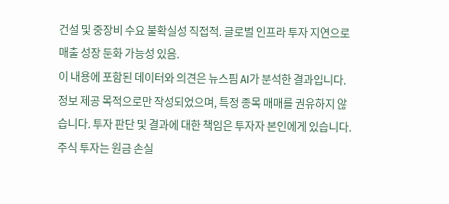건설 및 중장비 수요 불확실성 직접적. 글로벌 인프라 투자 지연으로 매출 성장 둔화 가능성 있음.
이 내용에 포함된 데이터와 의견은 뉴스핌 AI가 분석한 결과입니다. 정보 제공 목적으로만 작성되었으며, 특정 종목 매매를 권유하지 않습니다. 투자 판단 및 결과에 대한 책임은 투자자 본인에게 있습니다. 주식 투자는 원금 손실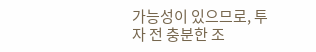가능성이 있으므로, 투자 전 충분한 조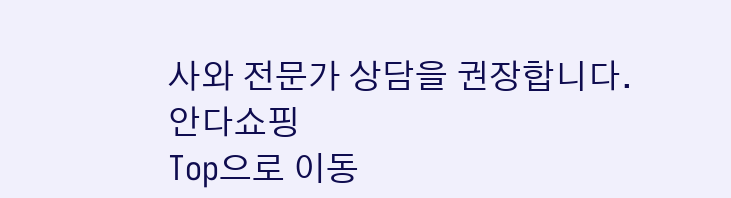사와 전문가 상담을 권장합니다.
안다쇼핑
Top으로 이동